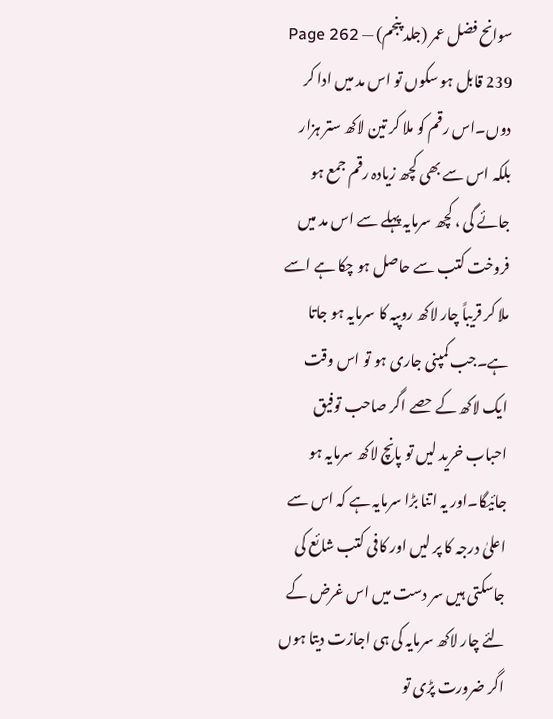سوانح فضل عمر (جلد پنجم) — Page 262
239 قابل ہو سکوں تو اس مد میں ادا کر دوں۔اس رقم کو ملا کر تین لاکھ ستر ہزار بلکہ اس سے بھی کچھ زیادہ رقم جمع ہو جائے گی ، کچھ سرمایہ پہلے سے اس مد میں فروخت کتب سے حاصل ہو چکا ہے اسے ملا کر قریباً چار لاکھ روپیہ کا سرمایہ ہو جاتا ہے۔جب کمپنی جاری ہو تو اس وقت ایک لاکھ کے حصے اگر صاحب توفیق احباب خرید لیں تو پانچ لاکھ سرمایہ ہو جائیگا۔اور یہ اتنا بڑا سرمایہ ہے کہ اس سے اعلیٰ درجہ کا پر لیں اور کافی کتب شائع کی جاسکتی ہیں سر دست میں اس غرض کے لئے چار لاکھ سرمایہ کی ہی اجازت دیتا ہوں اگر ضرورت پڑی تو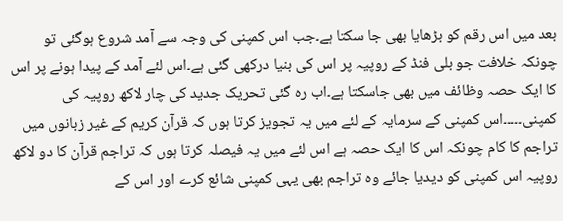بعد میں اس رقم کو بڑھایا بھی جا سکتا ہے۔جب اس کمپنی کی وجہ سے آمد شروع ہوگئی تو چونکہ خلافت جو بلی فنڈ کے روپیہ پر اس کی بنیا درکھی گئی ہے۔اس لئے آمد کے پیدا ہونے پر اس کا ایک حصہ وظائف میں بھی جاسکتا ہے۔اب رہ گئی تحریک جدید کی چار لاکھ روپیہ کی کمپنی۔۔۔۔۔اس کمپنی کے سرمایہ کے لئے میں یہ تجویز کرتا ہوں کہ قرآن کریم کے غیر زبانوں میں تراجم کا کام چونکہ اس کا ایک حصہ ہے اس لئے میں یہ فیصلہ کرتا ہوں کہ تراجم قرآن کا دو لاکھ روپیہ اس کمپنی کو دیدیا جائے وہ تراجم بھی یہی کمپنی شائع کرے اور اس کے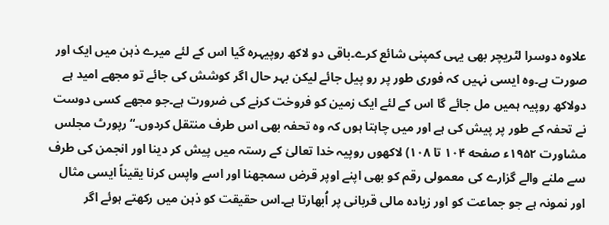علاوہ دوسرا لٹریچر بھی یہی کمپنی شائع کرے۔باقی دو لاکھ روپیہرہ گیا اس کے لئے میرے ذہن میں ایک اور صورت ہے۔وہ ایسی نہیں کہ فوری طور پر رو پیل جائے لیکن بہر حال اگر کوشش کی جائے تو مجھے امید ہے دولاکھ روپیہ ہمیں مل جائے گا اس کے لئے ایک زمین کو فروخت کرنے کی ضرورت ہے۔جو مجھے کسی دوست نے تحفہ کے طور پر پیش کی ہے اور میں چاہتا ہوں کہ وہ تحفہ بھی اس طرف منتقل کردوں۔“ رپورٹ مجلس مشاورت ۱۹۵۲ء صفحه ۱۰۴ تا ۱۰۸) لاکھوں روپیہ خدا تعالیٰ کے رستہ میں پیش کر دینا اور انجمن کی طرف سے ملنے والے گزارے کی معمولی رقم کو بھی اپنے اوپر قرض سمجھنا اور اسے واپس کرنا یقیناً ایسی مثال اور نمونہ ہے جو جماعت کو اور زیادہ مالی قربانی پر اُبھارتا ہے۔اس حقیقت کو ذہن میں رکھتے ہوئے اگر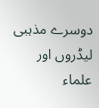دوسرے مذہبی لیڈروں اور علماء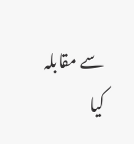سے مقابلہ کیا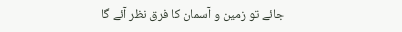جائے تو زمین و آسمان کا فرق نظر آئے گا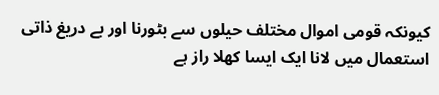کیونکہ قومی اموال مختلف حیلوں سے بٹورنا اور بے دریغ ذاتی استعمال میں لانا ایک ایسا کھلا راز ہے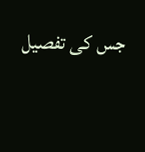جس کی تفصیل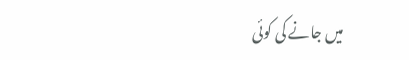میں جانے کی کوئی